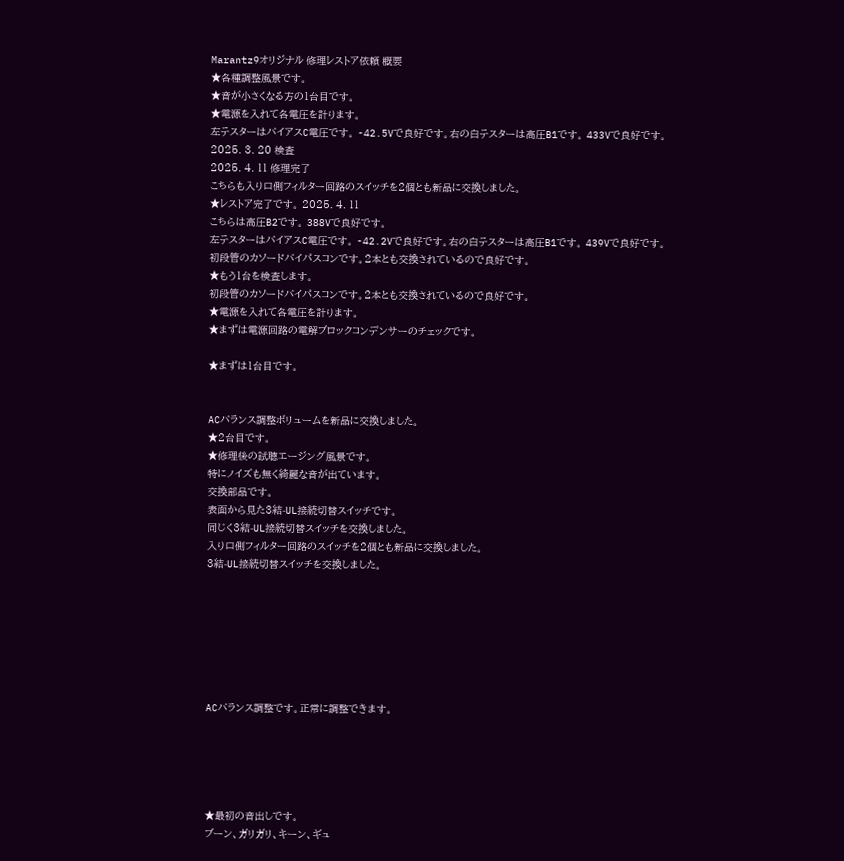Marantz9オリジナル 修理レストア依頼 概要
★各種調整風景です。
★音が小さくなる方の1台目です。
★電源を入れて各電圧を計ります。
左テスターはバイアスC電圧です。 -42.5Vで良好です。右の白テスターは高圧B1です。 433Vで良好です。
2025. 3. 20 検査
2025. 4. 11 修理完了
こちらも入り口側フィルター回路のスイッチを2個とも新品に交換しました。
★レストア完了です。 2025. 4. 11
こちらは高圧B2です。 388Vで良好です。
左テスターはバイアスC電圧です。 -42.2Vで良好です。右の白テスターは高圧B1です。 439Vで良好です。
初段管のカソードバイパスコンです。2本とも交換されているので良好です。
★もう1台を検査します。
初段管のカソードバイパスコンです。2本とも交換されているので良好です。
★電源を入れて各電圧を計ります。
★まずは電源回路の電解ブロックコンデンサーのチェックです。

★まずは1台目です。


ACバランス調整ボリュームを新品に交換しました。
★2台目です。
★修理後の試聴エージング風景です。
特にノイズも無く綺麗な音が出ています。
交換部品です。
表面から見た3結-UL接続切替スイッチです。
同じく3結-UL接続切替スイッチを交換しました。
入り口側フィルター回路のスイッチを2個とも新品に交換しました。
3結-UL接続切替スイッチを交換しました。







ACバランス調整です。正常に調整できます。





★最初の音出しです。
ブーン、ガリガリ、キーン、ギュ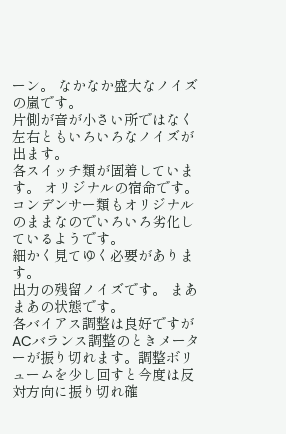ーン。 なかなか盛大なノイズの嵐です。
片側が音が小さい所ではなく左右ともいろいろなノイズが出ます。
各スイッチ類が固着しています。 オリジナルの宿命です。
コンデンサー類もオリジナルのままなのでいろいろ劣化しているようです。
細かく見てゆく必要があります。
出力の残留ノイズです。 まあまあの状態です。
各バイアス調整は良好ですがACバランス調整のときメーターが振り切れます。調整ボリュームを少し回すと今度は反対方向に振り切れ確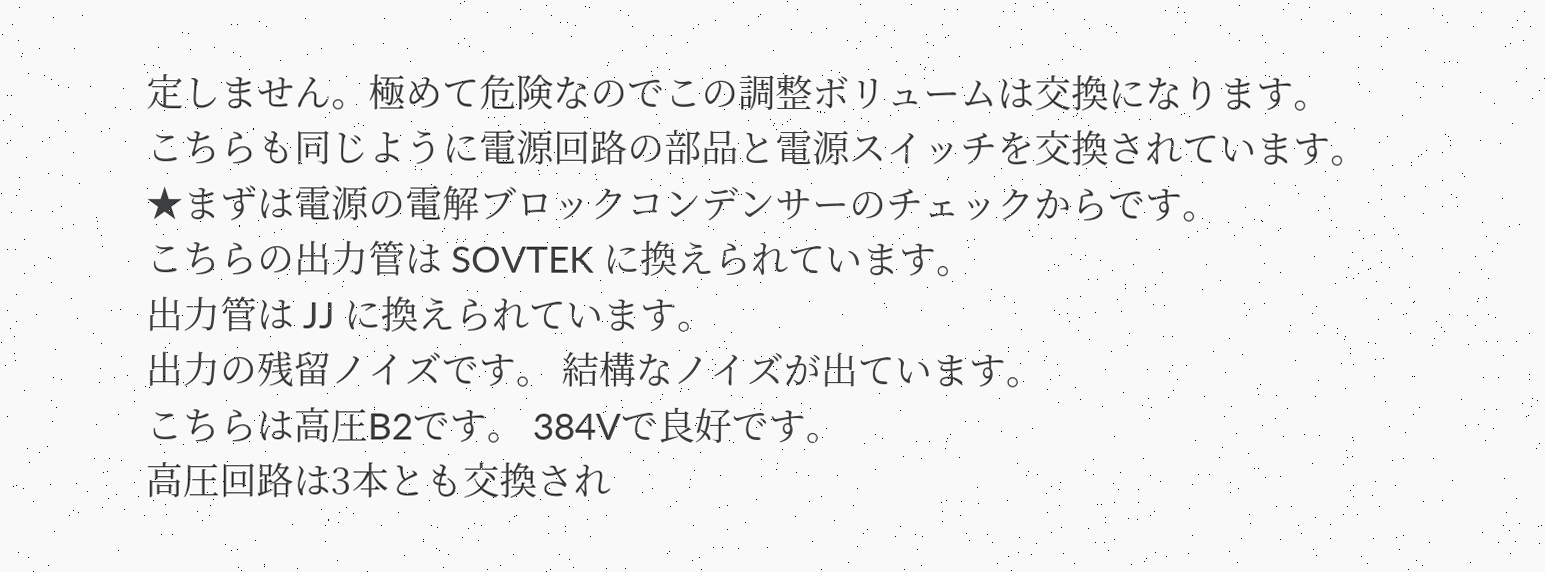定しません。極めて危険なのでこの調整ボリュームは交換になります。
こちらも同じように電源回路の部品と電源スイッチを交換されています。
★まずは電源の電解ブロックコンデンサーのチェックからです。
こちらの出力管は SOVTEK に換えられています。
出力管は JJ に換えられています。
出力の残留ノイズです。 結構なノイズが出ています。
こちらは高圧B2です。 384Vで良好です。
高圧回路は3本とも交換され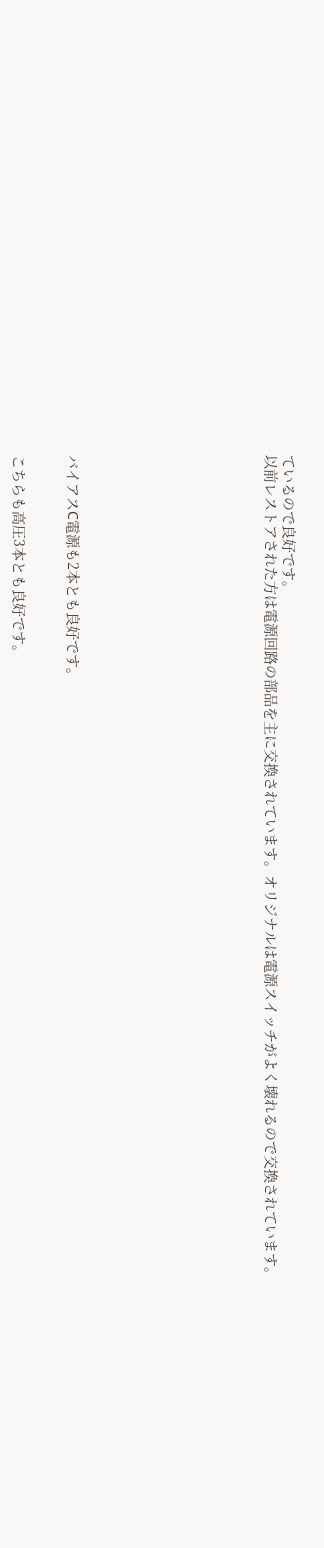ているので良好です。
以前レストアされた方は電源回路の部品を主に交換されています。オリジナルは電源スイッチがよく壊れるので交換されています。










バイアスC電源も2本とも良好です。


こちらも高圧3本とも良好です。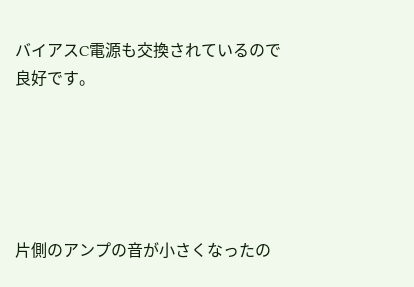バイアスC電源も交換されているので良好です。





片側のアンプの音が小さくなったの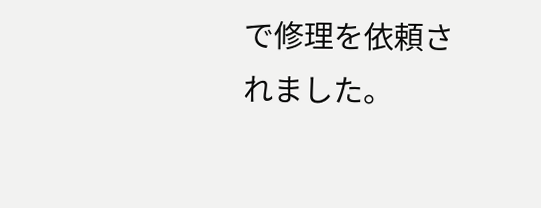で修理を依頼されました。